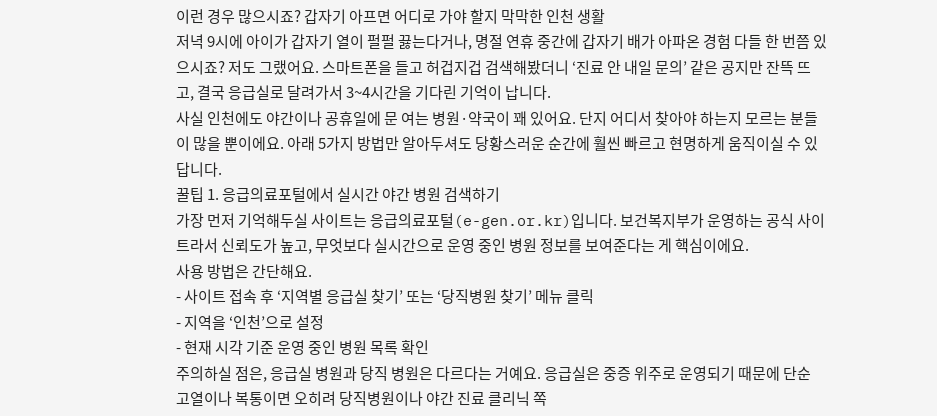이런 경우 많으시죠? 갑자기 아프면 어디로 가야 할지 막막한 인천 생활
저녁 9시에 아이가 갑자기 열이 펄펄 끓는다거나, 명절 연휴 중간에 갑자기 배가 아파온 경험 다들 한 번쯤 있으시죠? 저도 그랬어요. 스마트폰을 들고 허겁지겁 검색해봤더니 ‘진료 안 내일 문의’ 같은 공지만 잔뜩 뜨고, 결국 응급실로 달려가서 3~4시간을 기다린 기억이 납니다.
사실 인천에도 야간이나 공휴일에 문 여는 병원·약국이 꽤 있어요. 단지 어디서 찾아야 하는지 모르는 분들이 많을 뿐이에요. 아래 5가지 방법만 알아두셔도 당황스러운 순간에 훨씬 빠르고 현명하게 움직이실 수 있답니다.
꿀팁 1. 응급의료포털에서 실시간 야간 병원 검색하기
가장 먼저 기억해두실 사이트는 응급의료포털(e-gen.or.kr)입니다. 보건복지부가 운영하는 공식 사이트라서 신뢰도가 높고, 무엇보다 실시간으로 운영 중인 병원 정보를 보여준다는 게 핵심이에요.
사용 방법은 간단해요.
- 사이트 접속 후 ‘지역별 응급실 찾기’ 또는 ‘당직병원 찾기’ 메뉴 클릭
- 지역을 ‘인천’으로 설정
- 현재 시각 기준 운영 중인 병원 목록 확인
주의하실 점은, 응급실 병원과 당직 병원은 다르다는 거예요. 응급실은 중증 위주로 운영되기 때문에 단순 고열이나 복통이면 오히려 당직병원이나 야간 진료 클리닉 쪽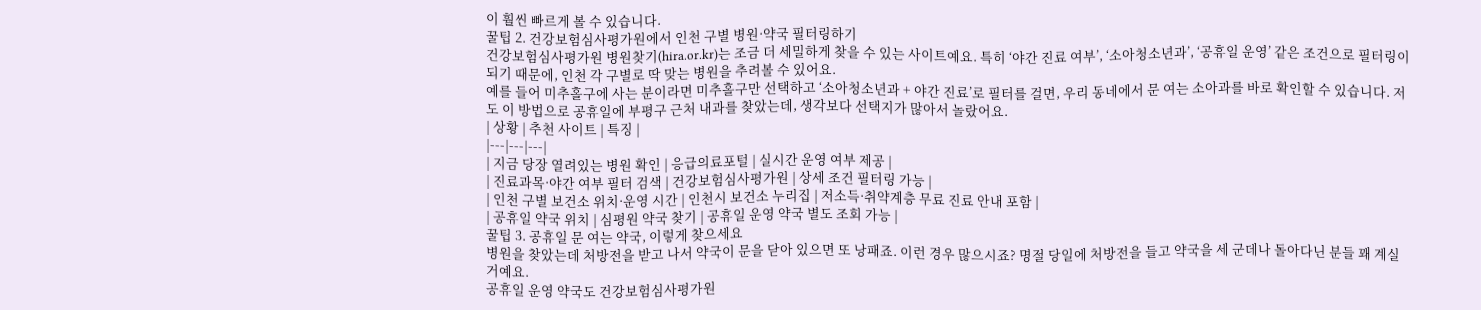이 훨씬 빠르게 볼 수 있습니다.
꿀팁 2. 건강보험심사평가원에서 인천 구별 병원·약국 필터링하기
건강보험심사평가원 병원찾기(hira.or.kr)는 조금 더 세밀하게 찾을 수 있는 사이트예요. 특히 ‘야간 진료 여부’, ‘소아청소년과’, ‘공휴일 운영’ 같은 조건으로 필터링이 되기 때문에, 인천 각 구별로 딱 맞는 병원을 추려볼 수 있어요.
예를 들어 미추홀구에 사는 분이라면 미추홀구만 선택하고 ‘소아청소년과 + 야간 진료’로 필터를 걸면, 우리 동네에서 문 여는 소아과를 바로 확인할 수 있습니다. 저도 이 방법으로 공휴일에 부평구 근처 내과를 찾았는데, 생각보다 선택지가 많아서 놀랐어요.
| 상황 | 추천 사이트 | 특징 |
|---|---|---|
| 지금 당장 열려있는 병원 확인 | 응급의료포털 | 실시간 운영 여부 제공 |
| 진료과목·야간 여부 필터 검색 | 건강보험심사평가원 | 상세 조건 필터링 가능 |
| 인천 구별 보건소 위치·운영 시간 | 인천시 보건소 누리집 | 저소득·취약계층 무료 진료 안내 포함 |
| 공휴일 약국 위치 | 심평원 약국 찾기 | 공휴일 운영 약국 별도 조회 가능 |
꿀팁 3. 공휴일 문 여는 약국, 이렇게 찾으세요
병원을 찾았는데 처방전을 받고 나서 약국이 문을 닫아 있으면 또 낭패죠. 이런 경우 많으시죠? 명절 당일에 처방전을 들고 약국을 세 군데나 돌아다닌 분들 꽤 계실 거예요.
공휴일 운영 약국도 건강보험심사평가원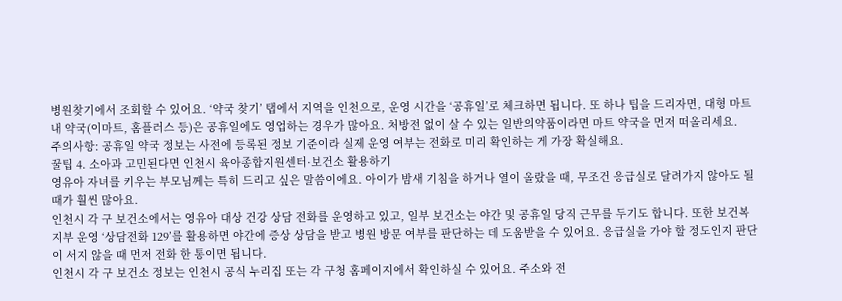병원찾기에서 조회할 수 있어요. ‘약국 찾기’ 탭에서 지역을 인천으로, 운영 시간을 ‘공휴일’로 체크하면 됩니다. 또 하나 팁을 드리자면, 대형 마트 내 약국(이마트, 홈플러스 등)은 공휴일에도 영업하는 경우가 많아요. 처방전 없이 살 수 있는 일반의약품이라면 마트 약국을 먼저 떠올리세요.
주의사항: 공휴일 약국 정보는 사전에 등록된 정보 기준이라 실제 운영 여부는 전화로 미리 확인하는 게 가장 확실해요.
꿀팁 4. 소아과 고민된다면 인천시 육아종합지원센터·보건소 활용하기
영유아 자녀를 키우는 부모님께는 특히 드리고 싶은 말씀이에요. 아이가 밤새 기침을 하거나 열이 올랐을 때, 무조건 응급실로 달려가지 않아도 될 때가 훨씬 많아요.
인천시 각 구 보건소에서는 영유아 대상 건강 상담 전화를 운영하고 있고, 일부 보건소는 야간 및 공휴일 당직 근무를 두기도 합니다. 또한 보건복지부 운영 ‘상담전화 129’를 활용하면 야간에 증상 상담을 받고 병원 방문 여부를 판단하는 데 도움받을 수 있어요. 응급실을 가야 할 정도인지 판단이 서지 않을 때 먼저 전화 한 통이면 됩니다.
인천시 각 구 보건소 정보는 인천시 공식 누리집 또는 각 구청 홈페이지에서 확인하실 수 있어요. 주소와 전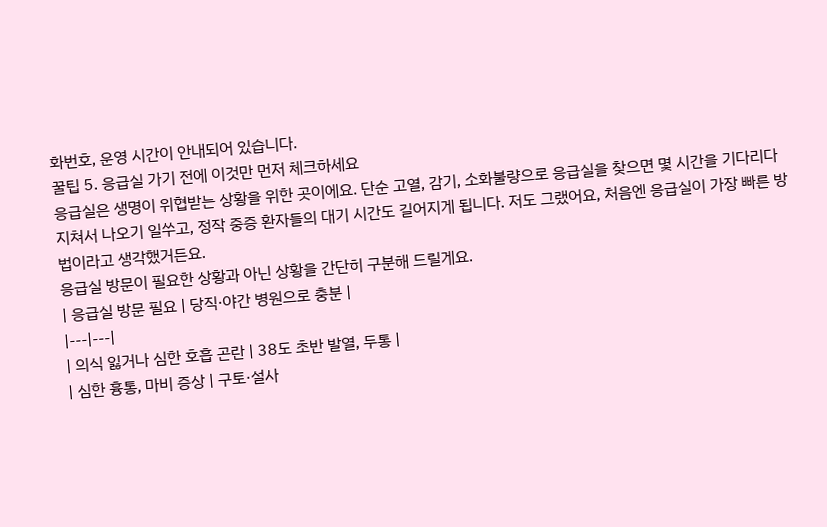화번호, 운영 시간이 안내되어 있습니다.
꿀팁 5. 응급실 가기 전에 이것만 먼저 체크하세요
응급실은 생명이 위협받는 상황을 위한 곳이에요. 단순 고열, 감기, 소화불량으로 응급실을 찾으면 몇 시간을 기다리다 지쳐서 나오기 일쑤고, 정작 중증 환자들의 대기 시간도 길어지게 됩니다. 저도 그랬어요, 처음엔 응급실이 가장 빠른 방법이라고 생각했거든요.
응급실 방문이 필요한 상황과 아닌 상황을 간단히 구분해 드릴게요.
| 응급실 방문 필요 | 당직·야간 병원으로 충분 |
|---|---|
| 의식 잃거나 심한 호흡 곤란 | 38도 초반 발열, 두통 |
| 심한 흉통, 마비 증상 | 구토·설사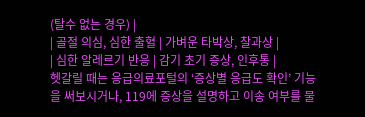(탈수 없는 경우) |
| 골절 의심, 심한 출혈 | 가벼운 타박상, 찰과상 |
| 심한 알레르기 반응 | 감기 초기 증상, 인후통 |
헷갈릴 때는 응급의료포털의 ‘증상별 응급도 확인’ 기능을 써보시거나, 119에 증상을 설명하고 이송 여부를 물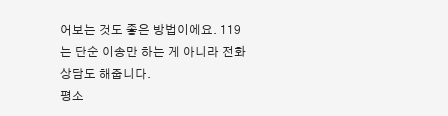어보는 것도 좋은 방법이에요. 119는 단순 이송만 하는 게 아니라 전화 상담도 해줍니다.
평소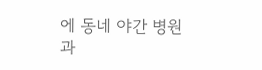에 동네 야간 병원과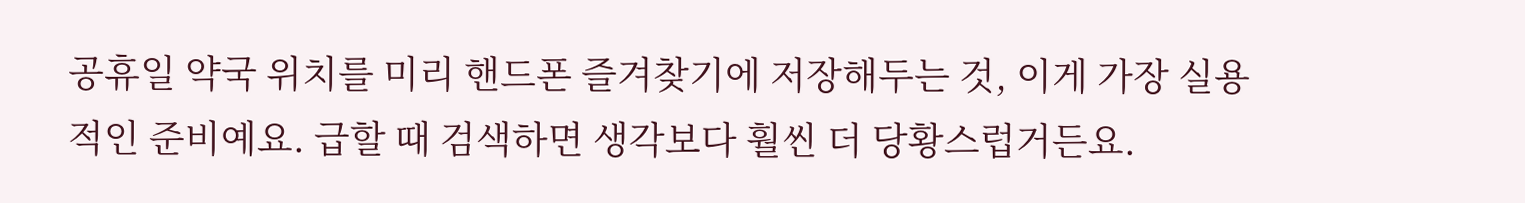공휴일 약국 위치를 미리 핸드폰 즐겨찾기에 저장해두는 것, 이게 가장 실용적인 준비예요. 급할 때 검색하면 생각보다 훨씬 더 당황스럽거든요.